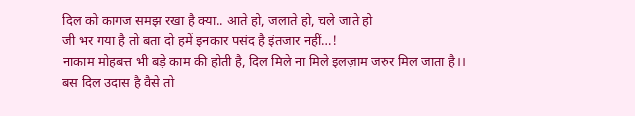दिल को कागज समझ रखा है क्या.. आते हो, जलाते हो, चले जाते हो
जी भर गया है तो बता दो हमें इनकार पसंद है इंतजार नहीं…!
नाकाम मोहबत्त भी बड़े काम की होती है, दिल मिले ना मिले इलज़ाम जरुर मिल जाता है।।
बस दिल उदास है वैसे तो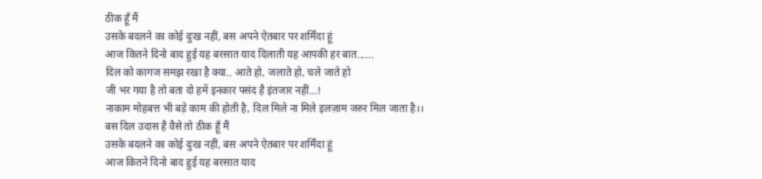ठीक हूँ मैं
उसके बदलने का कोई दुःख नहीं, बस अपने ऐतबार पर शर्मिंदा हूं
आज कितने दिनो बाद हुई यह बरसात याद दिलाती यह आपकी हर बात......
दिल को कागज समझ रखा है क्या.. आते हो, जलाते हो, चले जाते हो
जी भर गया है तो बता दो हमें इनकार पसंद है इंतजार नहीं…!
नाकाम मोहबत्त भी बड़े काम की होती है, दिल मिले ना मिले इलज़ाम जरुर मिल जाता है।।
बस दिल उदास है वैसे तो ठीक हूँ मैं
उसके बदलने का कोई दुःख नहीं, बस अपने ऐतबार पर शर्मिंदा हूं
आज कितने दिनो बाद हुई यह बरसात याद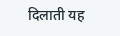दिलाती यह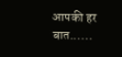आपकी हर बात......